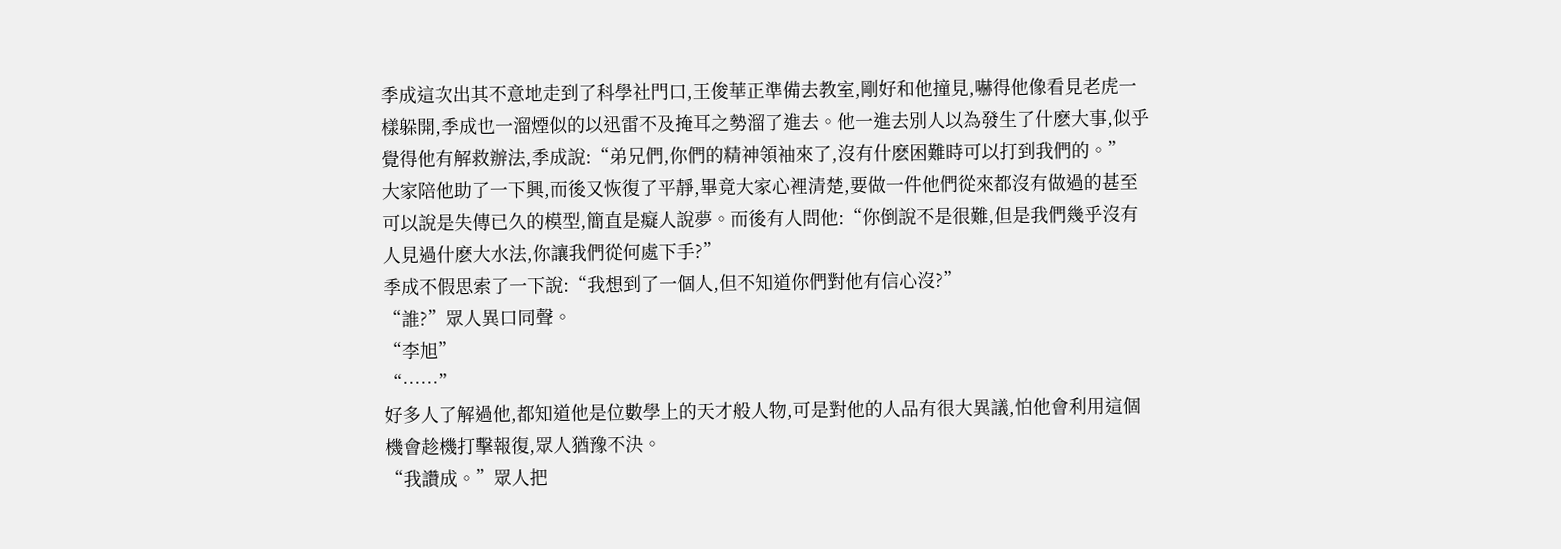季成這次出其不意地走到了科學社門口,王俊華正準備去教室,剛好和他撞見,嚇得他像看見老虎一樣躲開,季成也一溜煙似的以迅雷不及掩耳之勢溜了進去。他一進去別人以為發生了什麽大事,似乎覺得他有解救辦法,季成說:“弟兄們,你們的精神領袖來了,沒有什麽困難時可以打到我們的。”
大家陪他助了一下興,而後又恢復了平靜,畢竟大家心裡清楚,要做一件他們從來都沒有做過的甚至可以說是失傳已久的模型,簡直是癡人說夢。而後有人問他:“你倒說不是很難,但是我們幾乎沒有人見過什麽大水法,你讓我們從何處下手?”
季成不假思索了一下說:“我想到了一個人,但不知道你們對他有信心沒?”
“誰?”眾人異口同聲。
“李旭”
“……”
好多人了解過他,都知道他是位數學上的天才般人物,可是對他的人品有很大異議,怕他會利用這個機會趁機打擊報復,眾人猶豫不決。
“我讚成。”眾人把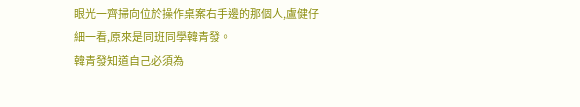眼光一齊掃向位於操作桌案右手邊的那個人,盧健仔細一看,原來是同班同學韓青發。
韓青發知道自己必須為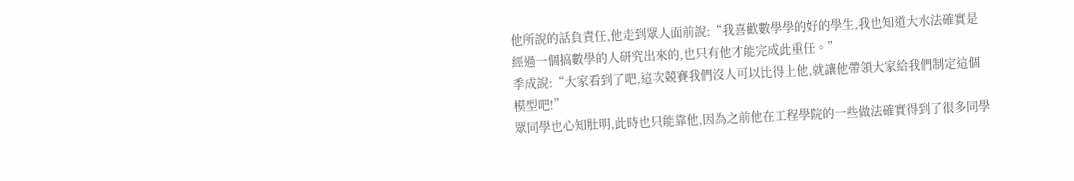他所說的話負責任,他走到眾人面前說:“我喜歡數學學的好的學生,我也知道大水法確實是經過一個搞數學的人研究出來的,也只有他才能完成此重任。”
季成說:“大家看到了吧,這次競賽我們沒人可以比得上他,就讓他帶領大家給我們制定這個模型吧!”
眾同學也心知肚明,此時也只能靠他,因為之前他在工程學院的一些做法確實得到了很多同學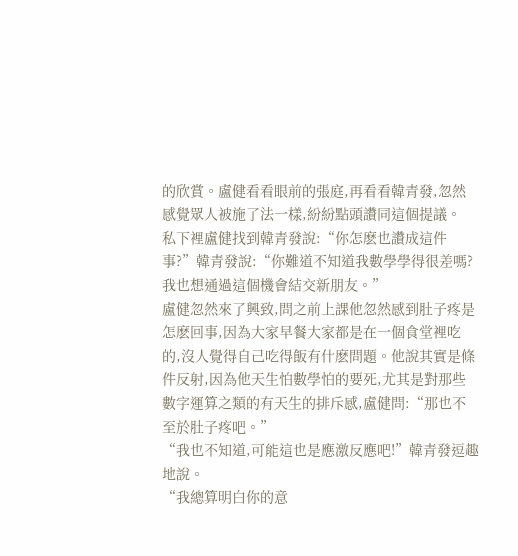的欣賞。盧健看看眼前的張庭,再看看韓青發,忽然感覺眾人被施了法一樣,紛紛點頭讚同這個提議。
私下裡盧健找到韓青發說:“你怎麽也讚成這件事?”韓青發說:“你難道不知道我數學學得很差嗎?我也想通過這個機會結交新朋友。”
盧健忽然來了興致,問之前上課他忽然感到肚子疼是怎麽回事,因為大家早餐大家都是在一個食堂裡吃的,沒人覺得自己吃得飯有什麽問題。他說其實是條件反射,因為他天生怕數學怕的要死,尤其是對那些數字運算之類的有天生的排斥感,盧健問:“那也不至於肚子疼吧。”
“我也不知道,可能這也是應激反應吧!”韓青發逗趣地說。
“我總算明白你的意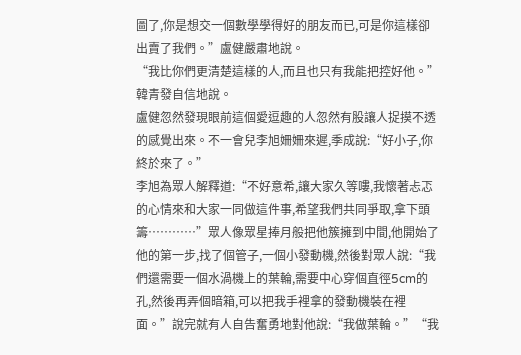圖了,你是想交一個數學學得好的朋友而已,可是你這樣卻出賣了我們。”盧健嚴肅地說。
“我比你們更清楚這樣的人,而且也只有我能把控好他。”韓青發自信地說。
盧健忽然發現眼前這個愛逗趣的人忽然有股讓人捉摸不透的感覺出來。不一會兒李旭姍姍來遲,季成說:“好小子,你終於來了。”
李旭為眾人解釋道:“不好意希,讓大家久等嘍,我懷著忐忑的心情來和大家一同做這件事,希望我們共同爭取,拿下頭籌…………”眾人像眾星捧月般把他簇擁到中間,他開始了他的第一步,找了個管子,一個小發動機,然後對眾人說:“我們還需要一個水渦機上的葉輪,需要中心穿個直徑5cm的孔,然後再弄個暗箱,可以把我手裡拿的發動機裝在裡面。”說完就有人自告奮勇地對他說:“我做葉輪。”“我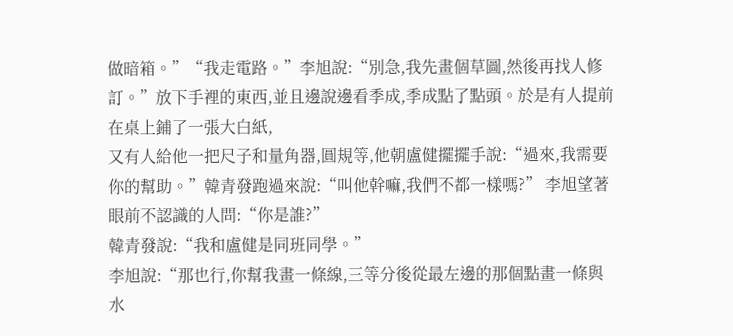做暗箱。”“我走電路。”李旭說:“別急,我先畫個草圖,然後再找人修訂。”放下手裡的東西,並且邊說邊看季成,季成點了點頭。於是有人提前在桌上鋪了一張大白紙,
又有人給他一把尺子和量角器,圓規等,他朝盧健擺擺手說:“過來,我需要你的幫助。”韓青發跑過來說:“叫他幹嘛,我們不都一樣嗎?” 李旭望著眼前不認識的人問:“你是誰?”
韓青發說:“我和盧健是同班同學。”
李旭說:“那也行,你幫我畫一條線,三等分後從最左邊的那個點畫一條與水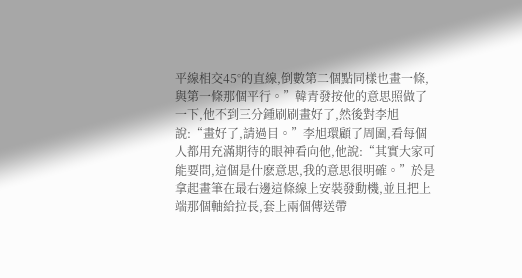平線相交45°的直線,倒數第二個點同樣也畫一條,與第一條那個平行。”韓青發按他的意思照做了一下,他不到三分鍾刷刷畫好了,然後對李旭說:“畫好了,請過目。”李旭環顧了周圍,看每個人都用充滿期待的眼神看向他,他說:“其實大家可能要問,這個是什麽意思,我的意思很明確。”於是拿起畫筆在最右邊這條線上安裝發動機,並且把上端那個軸給拉長,套上兩個傳送帶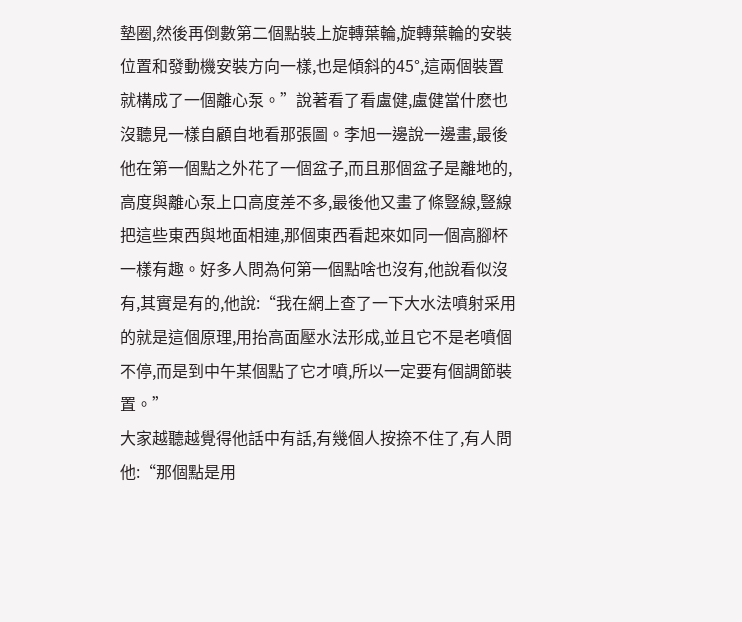墊圈,然後再倒數第二個點裝上旋轉葉輪,旋轉葉輪的安裝位置和發動機安裝方向一樣,也是傾斜的45°,這兩個裝置就構成了一個離心泵。”說著看了看盧健,盧健當什麽也沒聽見一樣自顧自地看那張圖。李旭一邊說一邊畫,最後他在第一個點之外花了一個盆子,而且那個盆子是離地的,高度與離心泵上口高度差不多,最後他又畫了條豎線,豎線把這些東西與地面相連,那個東西看起來如同一個高腳杯一樣有趣。好多人問為何第一個點啥也沒有,他說看似沒有,其實是有的,他說:“我在網上查了一下大水法噴射采用的就是這個原理,用抬高面壓水法形成,並且它不是老噴個不停,而是到中午某個點了它才噴,所以一定要有個調節裝置。”
大家越聽越覺得他話中有話,有幾個人按捺不住了,有人問他:“那個點是用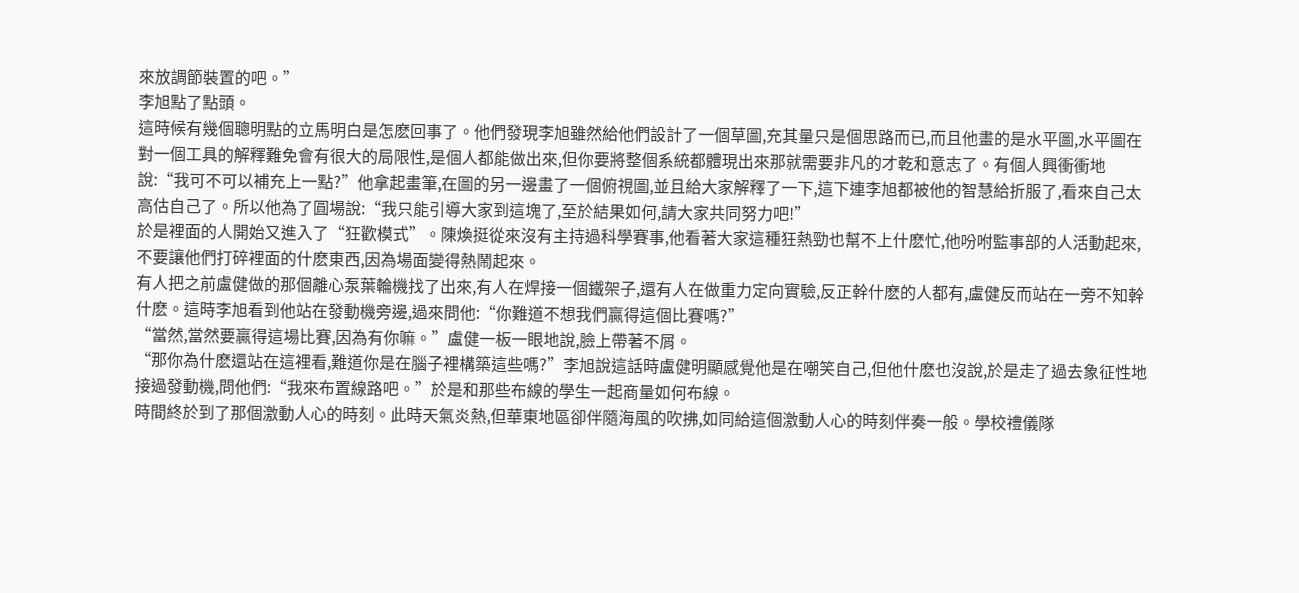來放調節裝置的吧。”
李旭點了點頭。
這時候有幾個聰明點的立馬明白是怎麽回事了。他們發現李旭雖然給他們設計了一個草圖,充其量只是個思路而已,而且他畫的是水平圖,水平圖在對一個工具的解釋難免會有很大的局限性,是個人都能做出來,但你要將整個系統都體現出來那就需要非凡的才乾和意志了。有個人興衝衝地說:“我可不可以補充上一點?”他拿起畫筆,在圖的另一邊畫了一個俯視圖,並且給大家解釋了一下,這下連李旭都被他的智慧給折服了,看來自己太高估自己了。所以他為了圓場說:“我只能引導大家到這塊了,至於結果如何,請大家共同努力吧!”
於是裡面的人開始又進入了“狂歡模式”。陳煥挺從來沒有主持過科學賽事,他看著大家這種狂熱勁也幫不上什麽忙,他吩咐監事部的人活動起來,不要讓他們打碎裡面的什麽東西,因為場面變得熱鬧起來。
有人把之前盧健做的那個離心泵葉輪機找了出來,有人在焊接一個鐵架子,還有人在做重力定向實驗,反正幹什麽的人都有,盧健反而站在一旁不知幹什麽。這時李旭看到他站在發動機旁邊,過來問他:“你難道不想我們贏得這個比賽嗎?”
“當然,當然要贏得這場比賽,因為有你嘛。”盧健一板一眼地說,臉上帶著不屑。
“那你為什麽還站在這裡看,難道你是在腦子裡構築這些嗎?”李旭說這話時盧健明顯感覺他是在嘲笑自己,但他什麽也沒說,於是走了過去象征性地接過發動機,問他們:“我來布置線路吧。”於是和那些布線的學生一起商量如何布線。
時間終於到了那個激動人心的時刻。此時天氣炎熱,但華東地區卻伴隨海風的吹拂,如同給這個激動人心的時刻伴奏一般。學校禮儀隊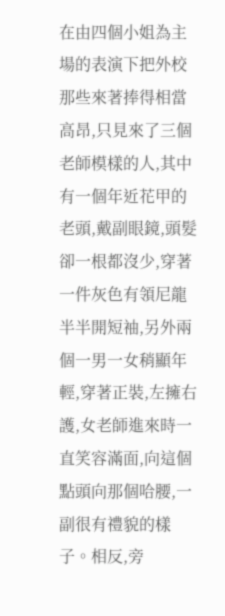在由四個小姐為主場的表演下把外校那些來著捧得相當高昂,只見來了三個老師模樣的人,其中有一個年近花甲的老頭,戴副眼鏡,頭髮卻一根都沒少,穿著一件灰色有領尼龍半半開短袖,另外兩個一男一女稍顯年輕,穿著正裝,左擁右護,女老師進來時一直笑容滿面,向這個點頭向那個哈腰,一副很有禮貌的樣子。相反,旁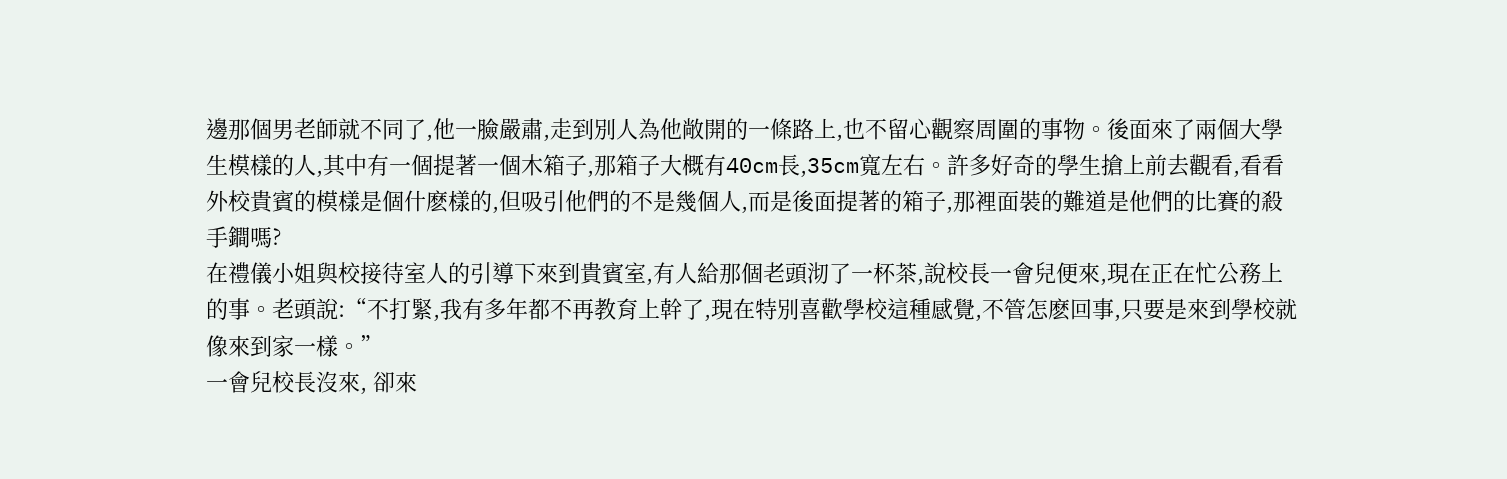邊那個男老師就不同了,他一臉嚴肅,走到別人為他敞開的一條路上,也不留心觀察周圍的事物。後面來了兩個大學生模樣的人,其中有一個提著一個木箱子,那箱子大概有40cm長,35cm寬左右。許多好奇的學生搶上前去觀看,看看外校貴賓的模樣是個什麽樣的,但吸引他們的不是幾個人,而是後面提著的箱子,那裡面裝的難道是他們的比賽的殺手鐧嗎?
在禮儀小姐與校接待室人的引導下來到貴賓室,有人給那個老頭沏了一杯茶,說校長一會兒便來,現在正在忙公務上的事。老頭說:“不打緊,我有多年都不再教育上幹了,現在特別喜歡學校這種感覺,不管怎麽回事,只要是來到學校就像來到家一樣。”
一會兒校長沒來, 卻來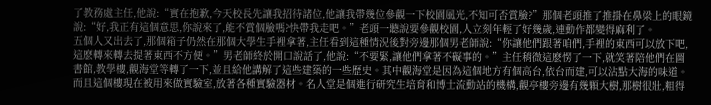了教務處主任,他說:“實在抱歉,今天校長先讓我招待諸位,他讓我帶幾位參觀一下校園風光,不知可否賞臉?”那個老頭推了推掛在鼻梁上的眼鏡說:“好,我正有這個意思,你說來了,能不賞個臉嗎?快帶我走吧。”老頭一聽說要參觀校園,人立刻年輕了好幾歲,連動作都變得麻利了。
五個人又出去了,那個箱子仍然在那個大學生手裡拿著,主任看到這種情況後對旁邊那個男老師說:“你讓他們跟著咱們,手裡的東西可以放下吧,這麽轉來轉去提著東西不方便。”男老師終於開口說話了,他說:“不要緊,讓他們拿著不礙事的。”主任稍微這麽愣了一下,就笑著陪他們在圖書館,教學樓,觀海堂等轉了一下,並且給他講解了這些建築的一些歷史。其中觀海堂是因為這個地方有個高台,依台而建,可以沾點大海的味道。而且這個樓現在被用來做實驗室,放著各種實驗器材。名人堂是個進行研究生培育和博士流動站的機構,觀亭樓旁邊有幾顆大樹,那樹很壯,粗得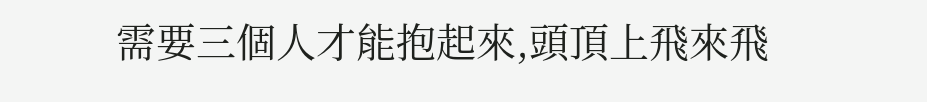需要三個人才能抱起來,頭頂上飛來飛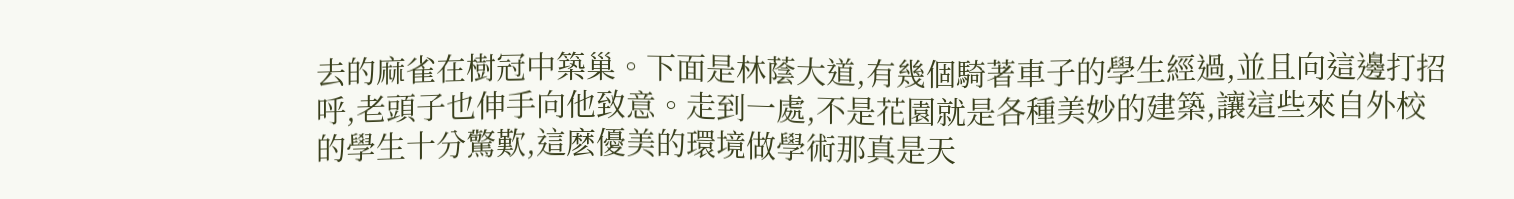去的麻雀在樹冠中築巢。下面是林蔭大道,有幾個騎著車子的學生經過,並且向這邊打招呼,老頭子也伸手向他致意。走到一處,不是花園就是各種美妙的建築,讓這些來自外校的學生十分驚歎,這麽優美的環境做學術那真是天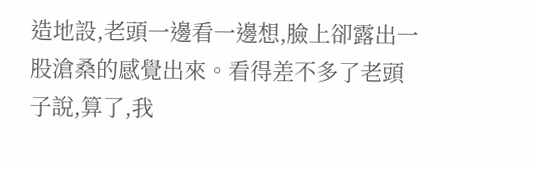造地設,老頭一邊看一邊想,臉上卻露出一股滄桑的感覺出來。看得差不多了老頭子說,算了,我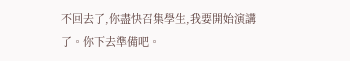不回去了,你盡快召集學生,我要開始演講了。你下去準備吧。